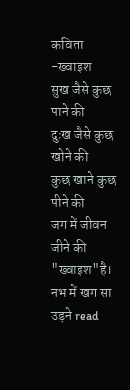कविता -ख्वाइश
सुख जैसे कुछ
पाने की
दुःख जैसे कुछ
खोने की
कुछ खाने कुछ
पीने की
जग में जीवन
जीने की
"ख्वाइश"है।
नभ में खग सा
उड़ने read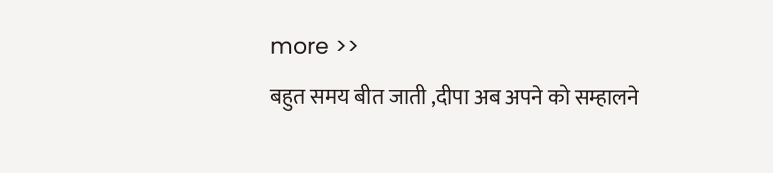more >>
बहुत समय बीत जाती ,दीपा अब अपने को सम्हालने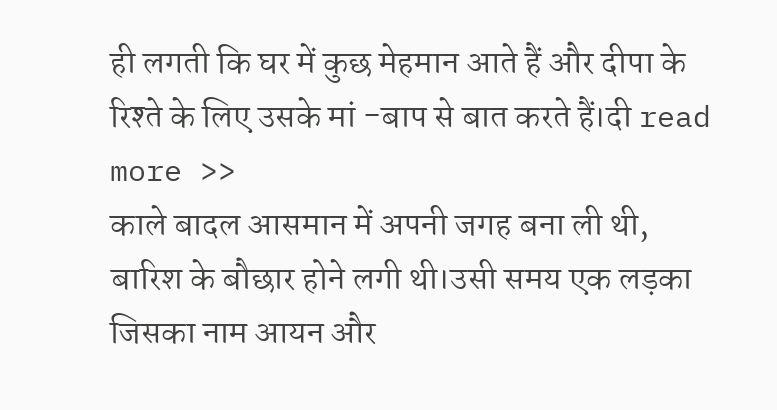ही लगती कि घर में कुछ मेहमान आते हैं और दीपा के रिश्ते के लिए उसके मां -बाप से बात करते हैं।दी read more >>
काले बादल आसमान में अपनी जगह बना ली थी, बारिश के बौछार होने लगी थी।उसी समय एक लड़का जिसका नाम आयन और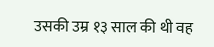उसकी उम्र १३ साल की थी वह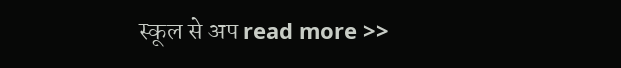स्कूल से अप read more >>